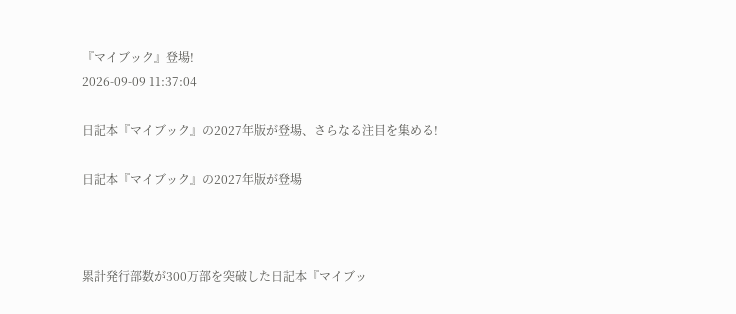『マイブック』登場!
2026-09-09 11:37:04

日記本『マイブック』の2027年版が登場、さらなる注目を集める!

日記本『マイブック』の2027年版が登場



累計発行部数が300万部を突破した日記本『マイブッ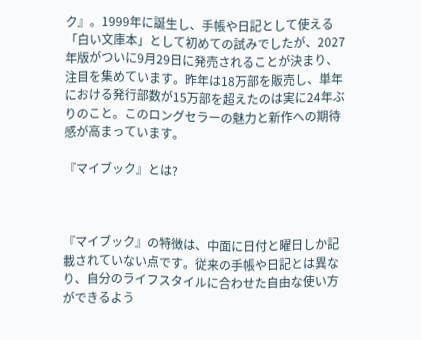ク』。1999年に誕生し、手帳や日記として使える「白い文庫本」として初めての試みでしたが、2027年版がついに9月29日に発売されることが決まり、注目を集めています。昨年は18万部を販売し、単年における発行部数が15万部を超えたのは実に24年ぶりのこと。このロングセラーの魅力と新作への期待感が高まっています。

『マイブック』とは?



『マイブック』の特徴は、中面に日付と曜日しか記載されていない点です。従来の手帳や日記とは異なり、自分のライフスタイルに合わせた自由な使い方ができるよう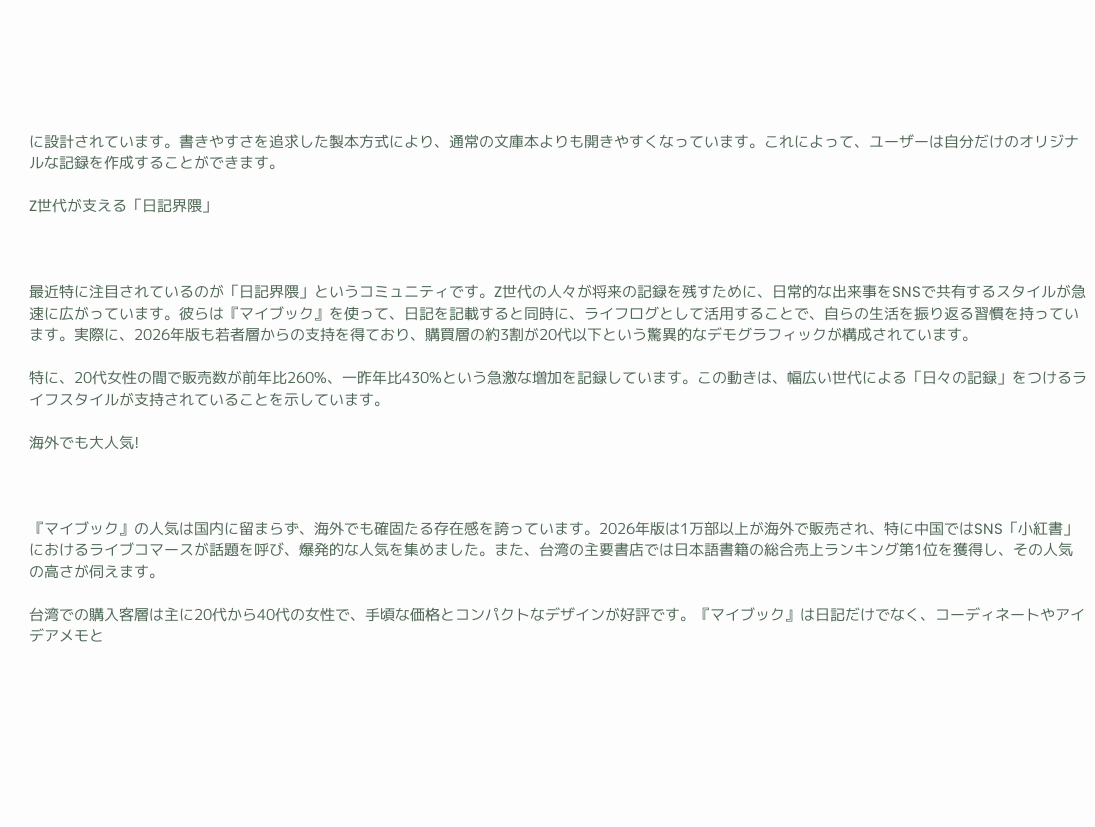に設計されています。書きやすさを追求した製本方式により、通常の文庫本よりも開きやすくなっています。これによって、ユーザーは自分だけのオリジナルな記録を作成することができます。

Z世代が支える「日記界隈」



最近特に注目されているのが「日記界隈」というコミュニティです。Z世代の人々が将来の記録を残すために、日常的な出来事をSNSで共有するスタイルが急速に広がっています。彼らは『マイブック』を使って、日記を記載すると同時に、ライフログとして活用することで、自らの生活を振り返る習慣を持っています。実際に、2026年版も若者層からの支持を得ており、購買層の約3割が20代以下という驚異的なデモグラフィックが構成されています。

特に、20代女性の間で販売数が前年比260%、一昨年比430%という急激な増加を記録しています。この動きは、幅広い世代による「日々の記録」をつけるライフスタイルが支持されていることを示しています。

海外でも大人気!



『マイブック』の人気は国内に留まらず、海外でも確固たる存在感を誇っています。2026年版は1万部以上が海外で販売され、特に中国ではSNS「小紅書」におけるライブコマースが話題を呼び、爆発的な人気を集めました。また、台湾の主要書店では日本語書籍の総合売上ランキング第1位を獲得し、その人気の高さが伺えます。

台湾での購入客層は主に20代から40代の女性で、手頃な価格とコンパクトなデザインが好評です。『マイブック』は日記だけでなく、コーディネートやアイデアメモと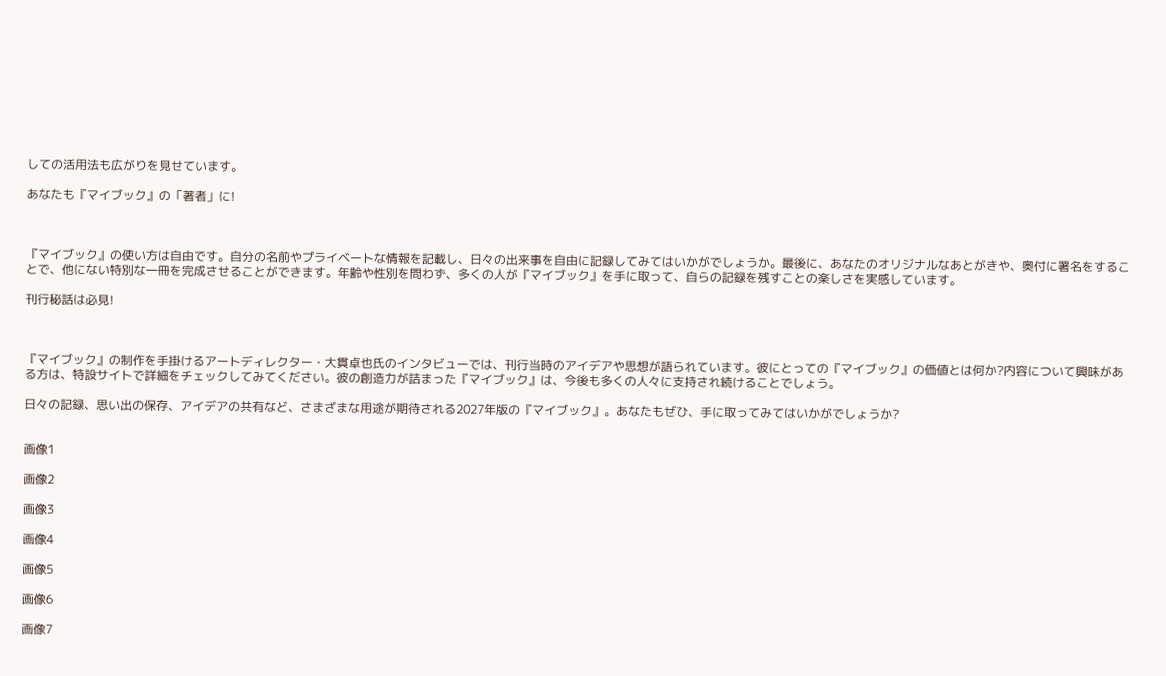しての活用法も広がりを見せています。

あなたも『マイブック』の「著者」に!



『マイブック』の使い方は自由です。自分の名前やプライベートな情報を記載し、日々の出来事を自由に記録してみてはいかがでしょうか。最後に、あなたのオリジナルなあとがきや、奥付に署名をすることで、他にない特別な一冊を完成させることができます。年齢や性別を問わず、多くの人が『マイブック』を手に取って、自らの記録を残すことの楽しさを実感しています。

刊行秘話は必見!



『マイブック』の制作を手掛けるアートディレクター・大貫卓也氏のインタビューでは、刊行当時のアイデアや思想が語られています。彼にとっての『マイブック』の価値とは何か?内容について興味がある方は、特設サイトで詳細をチェックしてみてください。彼の創造力が詰まった『マイブック』は、今後も多くの人々に支持され続けることでしょう。

日々の記録、思い出の保存、アイデアの共有など、さまざまな用途が期待される2027年版の『マイブック』。あなたもぜひ、手に取ってみてはいかがでしょうか?


画像1

画像2

画像3

画像4

画像5

画像6

画像7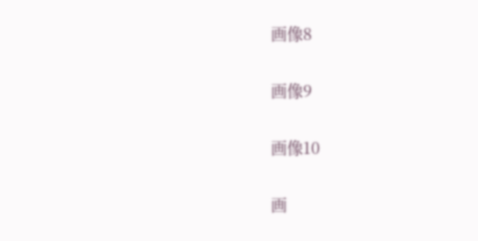画像8

画像9

画像10

画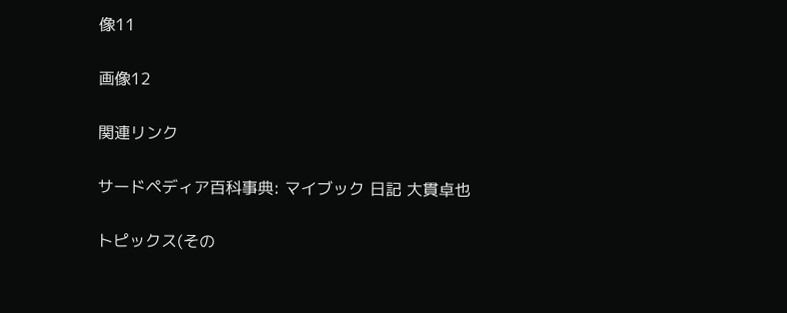像11

画像12

関連リンク

サードペディア百科事典: マイブック 日記 大貫卓也

トピックス(その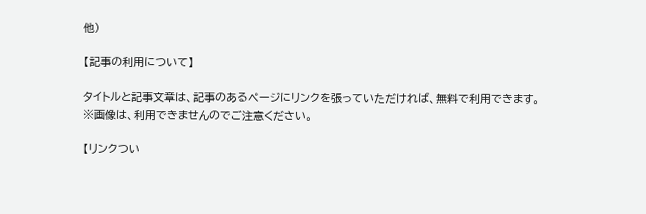他)

【記事の利用について】

タイトルと記事文章は、記事のあるページにリンクを張っていただければ、無料で利用できます。
※画像は、利用できませんのでご注意ください。

【リンクつい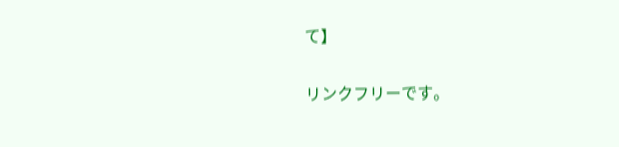て】

リンクフリーです。